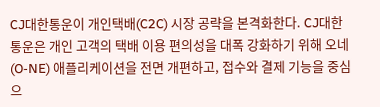CJ대한통운이 개인택배(C2C) 시장 공략을 본격화한다. CJ대한통운은 개인 고객의 택배 이용 편의성을 대폭 강화하기 위해 오네(O-NE) 애플리케이션을 전면 개편하고, 접수와 결제 기능을 중심으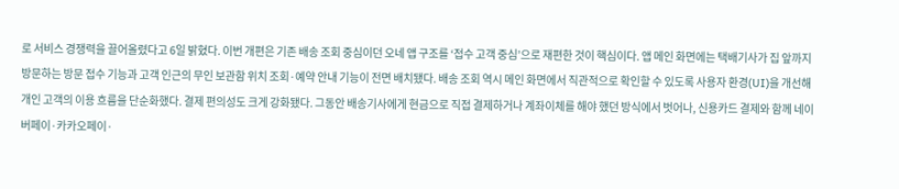로 서비스 경쟁력을 끌어올렸다고 6일 밝혔다. 이번 개편은 기존 배송 조회 중심이던 오네 앱 구조를 ‘접수 고객 중심’으로 재편한 것이 핵심이다. 앱 메인 화면에는 택배기사가 집 앞까지 방문하는 방문 접수 기능과 고객 인근의 무인 보관함 위치 조회·예약 안내 기능이 전면 배치됐다. 배송 조회 역시 메인 화면에서 직관적으로 확인할 수 있도록 사용자 환경(UI)을 개선해 개인 고객의 이용 흐름을 단순화했다. 결제 편의성도 크게 강화됐다. 그동안 배송기사에게 현금으로 직접 결제하거나 계좌이체를 해야 했던 방식에서 벗어나, 신용카드 결제와 함께 네이버페이·카카오페이·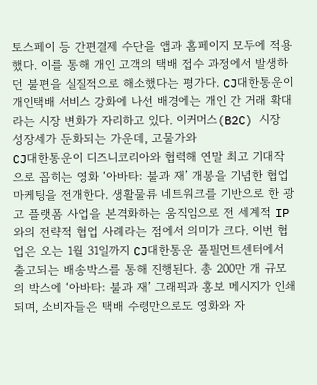토스페이 등 간편결제 수단을 앱과 홈페이지 모두에 적용했다. 이를 통해 개인 고객의 택배 접수 과정에서 발생하던 불편을 실질적으로 해소했다는 평가다. CJ대한통운이 개인택배 서비스 강화에 나선 배경에는 개인 간 거래 확대라는 시장 변화가 자리하고 있다. 이커머스(B2C) 시장 성장세가 둔화되는 가운데, 고물가와
CJ대한통운이 디즈니코리아와 협력해 연말 최고 기대작으로 꼽히는 영화 ‘아바타: 불과 재’ 개봉을 기념한 협업 마케팅을 전개한다. 생활물류 네트워크를 기반으로 한 광고 플랫폼 사업을 본격화하는 움직임으로 전 세계적 IP와의 전략적 협업 사례라는 점에서 의미가 크다. 이번 협업은 오는 1월 31일까지 CJ대한통운 풀필먼트센터에서 출고되는 배송박스를 통해 진행된다. 총 200만 개 규모의 박스에 ‘아바타: 불과 재’ 그래픽과 홍보 메시지가 인쇄되며, 소비자들은 택배 수령만으로도 영화와 자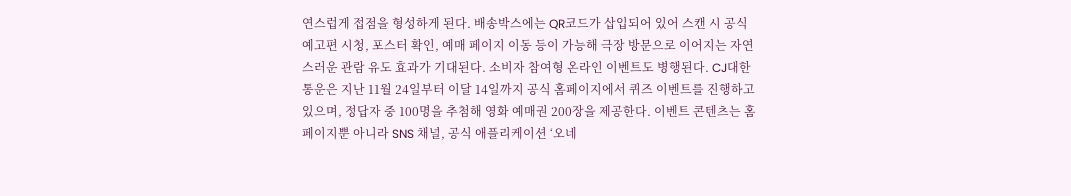연스럽게 접점을 형성하게 된다. 배송박스에는 QR코드가 삽입되어 있어 스캔 시 공식 예고편 시청, 포스터 확인, 예매 페이지 이동 등이 가능해 극장 방문으로 이어지는 자연스러운 관람 유도 효과가 기대된다. 소비자 참여형 온라인 이벤트도 병행된다. CJ대한통운은 지난 11월 24일부터 이달 14일까지 공식 홈페이지에서 퀴즈 이벤트를 진행하고 있으며, 정답자 중 100명을 추첨해 영화 예매권 200장을 제공한다. 이벤트 콘텐츠는 홈페이지뿐 아니라 SNS 채널, 공식 애플리케이션 ‘오네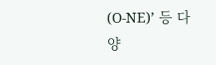(O-NE)’ 등 다양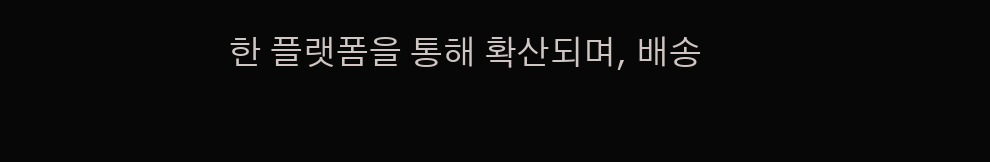한 플랫폼을 통해 확산되며, 배송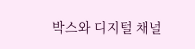박스와 디지털 채널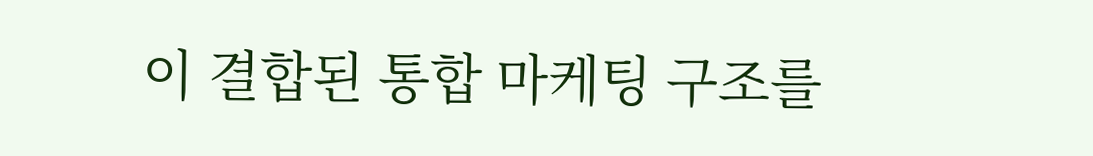이 결합된 통합 마케팅 구조를